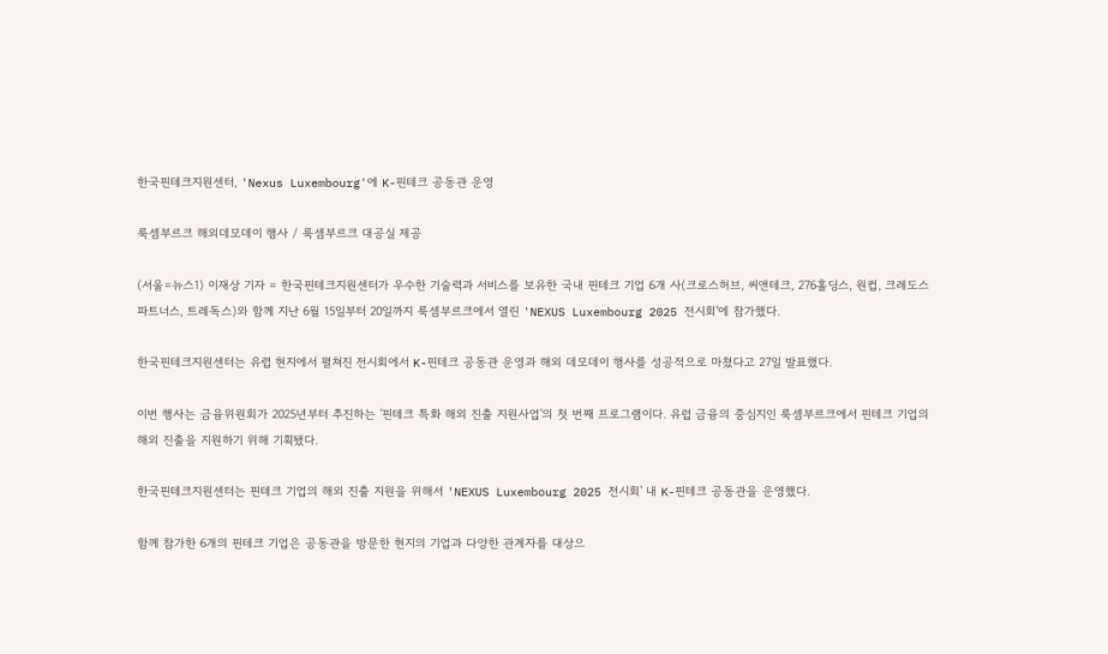한국핀테크지원센터, 'Nexus Luxembourg'에 K-핀테크 공동관 운영

룩셈부르크 해외데모데이 행사 / 룩셈부르크 대공실 제공

(서울=뉴스1) 이재상 기자 = 한국핀테크지원센터가 우수한 기술력과 서비스를 보유한 국내 핀테크 기업 6개 사(크로스허브, 씨앤테크, 276홀딩스, 원컵, 크레도스파트너스, 트레독스)와 함께 지난 6월 15일부터 20일까지 룩셈부르크에서 열린 'NEXUS Luxembourg 2025 전시회'에 참가했다.

한국핀테크지원센터는 유렵 현지에서 펼쳐진 전시회에서 K-핀테크 공동관 운영과 해외 데모데이 행사를 성공적으로 마쳤다고 27일 발표했다.

이번 행사는 금융위원회가 2025년부터 추진하는 '핀테크 특화 해외 진출 지원사업'의 첫 번째 프로그램이다. 유럽 금융의 중심지인 룩셈부르크에서 핀테크 기업의 해외 진출을 지원하기 위해 기획됐다.

한국핀테크지원센터는 핀테크 기업의 해외 진출 지원을 위해서 'NEXUS Luxembourg 2025 전시회' 내 K-핀테크 공동관을 운영했다.

함께 참가한 6개의 핀테크 기업은 공동관을 방문한 현지의 기업과 다양한 관계자를 대상으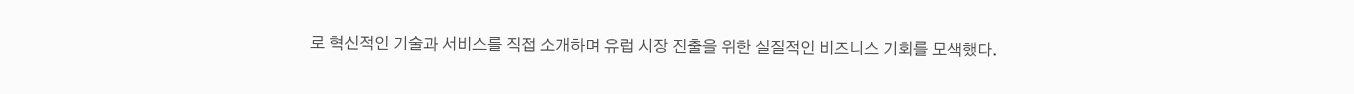로 혁신적인 기술과 서비스를 직접 소개하며 유럽 시장 진출을 위한 실질적인 비즈니스 기회를 모색했다.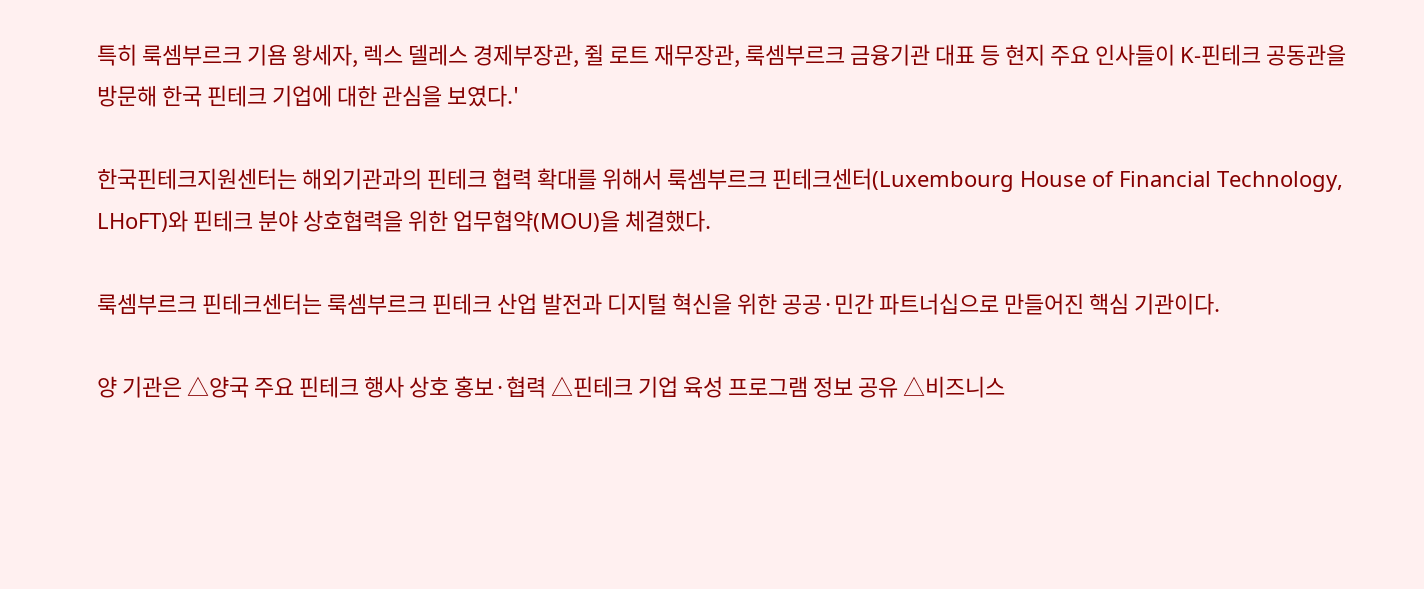특히 룩셈부르크 기욤 왕세자, 렉스 델레스 경제부장관, 쥘 로트 재무장관, 룩셈부르크 금융기관 대표 등 현지 주요 인사들이 K-핀테크 공동관을 방문해 한국 핀테크 기업에 대한 관심을 보였다.'

한국핀테크지원센터는 해외기관과의 핀테크 협력 확대를 위해서 룩셈부르크 핀테크센터(Luxembourg House of Financial Technology, LHoFT)와 핀테크 분야 상호협력을 위한 업무협약(MOU)을 체결했다.

룩셈부르크 핀테크센터는 룩셈부르크 핀테크 산업 발전과 디지털 혁신을 위한 공공·민간 파트너십으로 만들어진 핵심 기관이다.

양 기관은 △양국 주요 핀테크 행사 상호 홍보·협력 △핀테크 기업 육성 프로그램 정보 공유 △비즈니스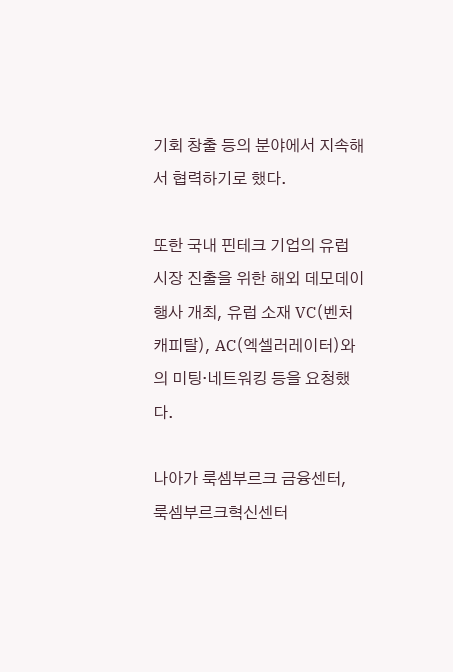기회 창출 등의 분야에서 지속해서 협력하기로 했다.

또한 국내 핀테크 기업의 유럽 시장 진출을 위한 해외 데모데이 행사 개최, 유럽 소재 VC(벤처캐피탈), AC(엑셀러레이터)와의 미팅·네트워킹 등을 요청했다.

나아가 룩셈부르크 금융센터, 룩셈부르크혁신센터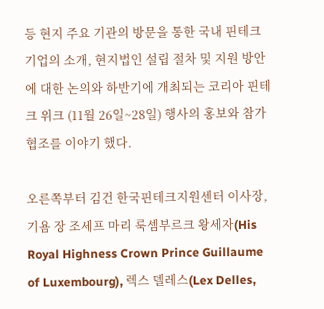등 현지 주요 기관의 방문을 통한 국내 핀테크 기업의 소개, 현지법인 설립 절차 및 지원 방안에 대한 논의와 하반기에 개최되는 코리아 핀테크 위크 (11월 26일~28일) 행사의 홍보와 참가 협조를 이야기 했다.

오른쪽부터 김건 한국핀테크지원센터 이사장, 기욤 장 조세프 마리 룩셈부르크 왕세자(His Royal Highness Crown Prince Guillaume of Luxembourg), 렉스 델레스(Lex Delles,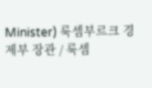Minister) 룩셈부르크 경제부 장관 / 룩셈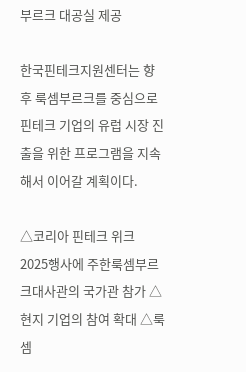부르크 대공실 제공

한국핀테크지원센터는 향후 룩셈부르크를 중심으로 핀테크 기업의 유럽 시장 진출을 위한 프로그램을 지속해서 이어갈 계획이다.

△코리아 핀테크 위크 2025행사에 주한룩셈부르크대사관의 국가관 참가 △현지 기업의 참여 확대 △룩셈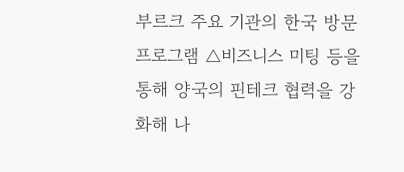부르크 주요 기관의 한국 방문 프로그램 △비즈니스 미팅 등을 통해 양국의 핀테크 협력을 강화해 나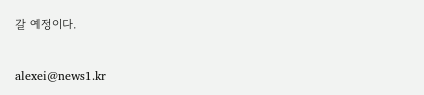갈 예정이다.

alexei@news1.kr